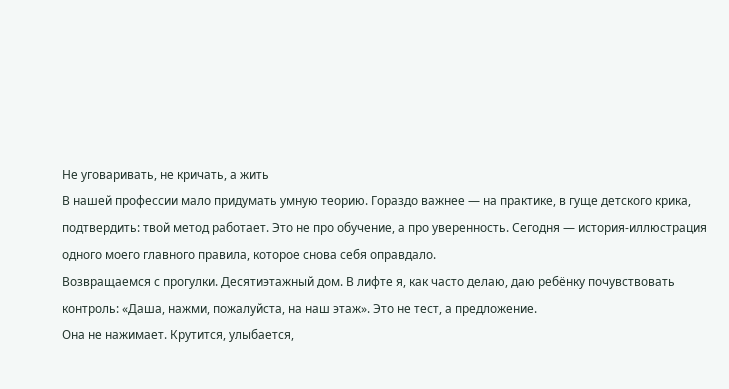Не уговаривать, не кричать, а жить
В нашей профессии мало придумать умную теорию. Гораздо важнее — на практике, в гуще детского крика, подтвердить: твой метод работает. Это не про обучение, а про уверенность. Сегодня — история-иллюстрация одного моего главного правила, которое снова себя оправдало.
Возвращаемся с прогулки. Десятиэтажный дом. В лифте я, как часто делаю, даю ребёнку почувствовать контроль: «Даша, нажми, пожалуйста, на наш этаж». Это не тест, а предложение.
Она не нажимает. Крутится, улыбается,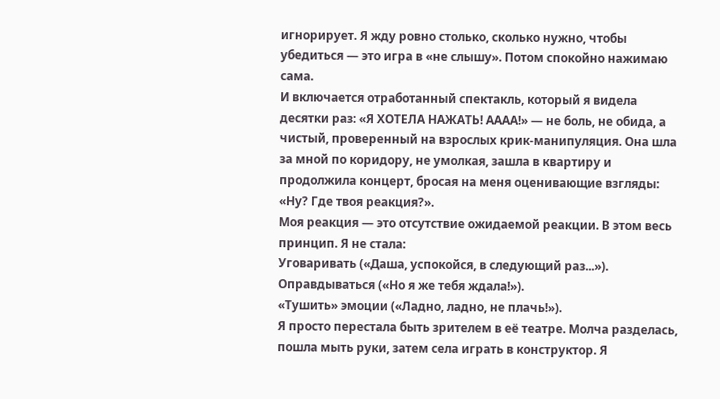игнорирует. Я жду ровно столько, сколько нужно, чтобы убедиться — это игра в «не слышу». Потом спокойно нажимаю сама.
И включается отработанный спектакль, который я видела десятки раз: «Я ХОТЕЛА НАЖАТЬ! АААА!» — не боль, не обида, а чистый, проверенный на взрослых крик-манипуляция. Она шла за мной по коридору, не умолкая, зашла в квартиру и продолжила концерт, бросая на меня оценивающие взгляды: «Ну? Где твоя реакция?».
Моя реакция — это отсутствие ожидаемой реакции. В этом весь принцип. Я не стала:
Уговаривать («Даша, успокойся, в следующий раз...»).
Оправдываться («Но я же тебя ждала!»).
«Тушить» эмоции («Ладно, ладно, не плачь!»).
Я просто перестала быть зрителем в её театре. Молча разделась, пошла мыть руки, затем села играть в конструктор. Я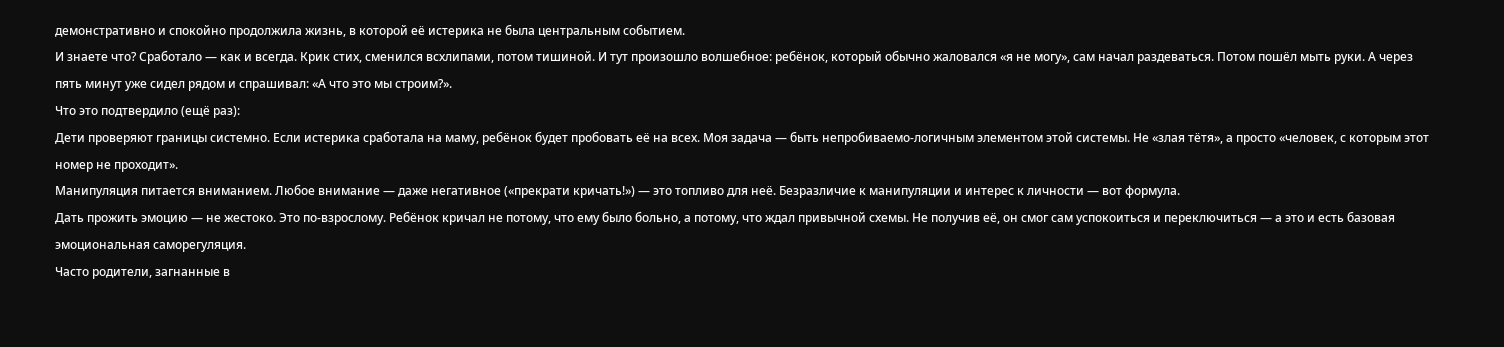демонстративно и спокойно продолжила жизнь, в которой её истерика не была центральным событием.
И знаете что? Сработало — как и всегда. Крик стих, сменился всхлипами, потом тишиной. И тут произошло волшебное: ребёнок, который обычно жаловался «я не могу», сам начал раздеваться. Потом пошёл мыть руки. А через пять минут уже сидел рядом и спрашивал: «А что это мы строим?».
Что это подтвердило (ещё раз):
Дети проверяют границы системно. Если истерика сработала на маму, ребёнок будет пробовать её на всех. Моя задача — быть непробиваемо-логичным элементом этой системы. Не «злая тётя», а просто «человек, с которым этот номер не проходит».
Манипуляция питается вниманием. Любое внимание — даже негативное («прекрати кричать!») — это топливо для неё. Безразличие к манипуляции и интерес к личности — вот формула.
Дать прожить эмоцию — не жестоко. Это по-взрослому. Ребёнок кричал не потому, что ему было больно, а потому, что ждал привычной схемы. Не получив её, он смог сам успокоиться и переключиться — а это и есть базовая эмоциональная саморегуляция.
Часто родители, загнанные в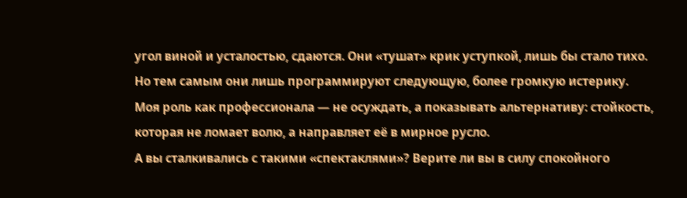угол виной и усталостью, сдаются. Они «тушат» крик уступкой, лишь бы стало тихо. Но тем самым они лишь программируют следующую, более громкую истерику. Моя роль как профессионала — не осуждать, а показывать альтернативу: стойкость, которая не ломает волю, а направляет её в мирное русло.
А вы сталкивались с такими «спектаклями»? Верите ли вы в силу спокойного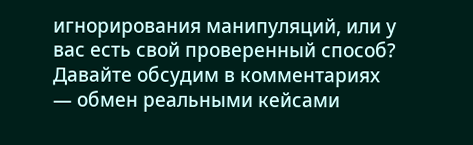игнорирования манипуляций, или у вас есть свой проверенный способ? Давайте обсудим в комментариях — обмен реальными кейсами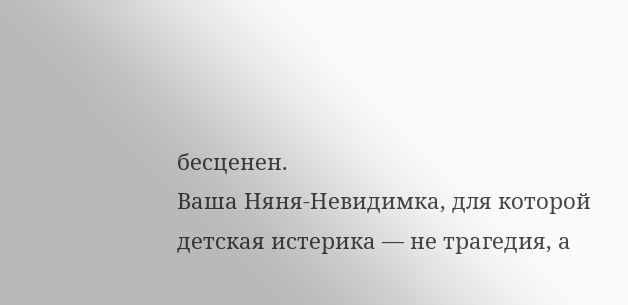бесценен.
Ваша Няня-Невидимка, для которой детская истерика — не трагедия, а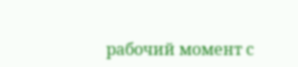рабочий момент с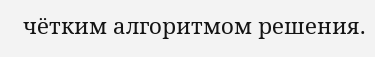чётким алгоритмом решения.